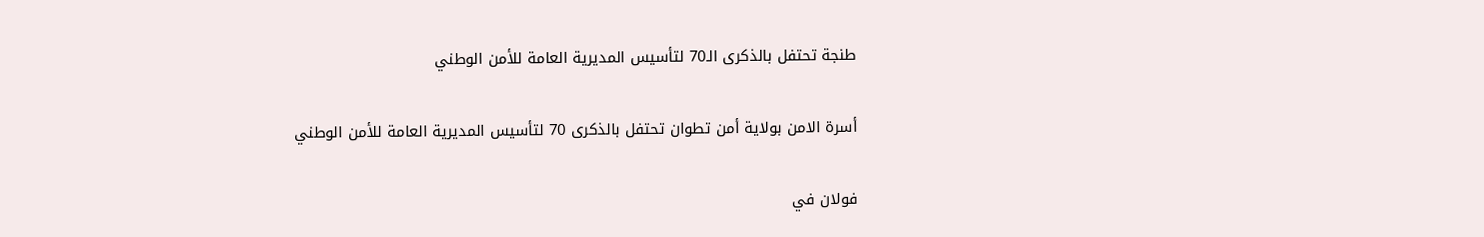طنجة تحتفل بالذكرى الـ70 لتأسيس المديرية العامة للأمن الوطني

أسرة الامن بولاية أمن تطوان تحتفل بالذكرى 70 لتأسيس المديرية العامة للأمن الوطني

فولان في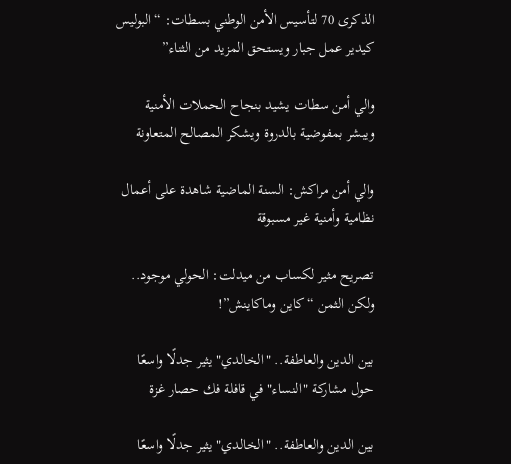الذكرى 70 لتأسيس الأمن الوطني بسطات: “البوليس كيدير عمل جبار ويستحق المزيد من الثناء”

والي أمن سطات يشيد بنجاح الحملات الأمنية ويبشر بمفوضية بالدروة ويشكر المصالح المتعاونة

والي أمن مراكش: السنة الماضية شاهدة على أعمال نظامية وأمنية غير مسبوقة

تصريح مثير لكساب من ميدلت: الحولي موجود.. ولكن الثمن “كاين وماكاينش”!

بين الدين والعاطفة.. "الخالدي" يثير جدلًا واسعًا حول مشاركة "النساء" في قافلة فك حصار غزة

بين الدين والعاطفة.. "الخالدي" يثير جدلًا واسعًا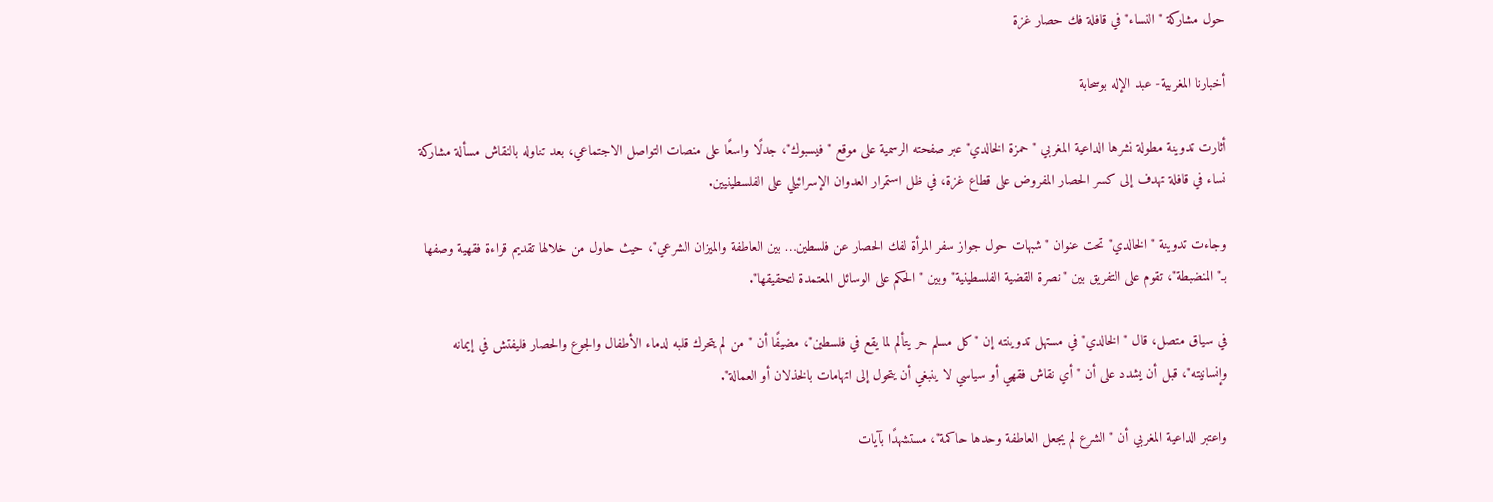حول مشاركة "النساء" في قافلة فك حصار غزة

أخبارنا المغربية- عبد الإله بوسحابة

أثارت تدوينة مطولة نشرها الداعية المغربي "حمزة الخالدي" عبر صفحته الرسمية على موقع "فيسبوك"، جدلًا واسعًا على منصات التواصل الاجتماعي، بعد تناوله بالنقاش مسألة مشاركة نساء في قافلة تهدف إلى كسر الحصار المفروض على قطاع غزة، في ظل استمرار العدوان الإسرائيلي على الفلسطينيين.

وجاءت تدوينة "الخالدي" تحت عنوان "شبهات حول جواز سفر المرأة لفك الحصار عن فلسطين… بين العاطفة والميزان الشرعي"، حيث حاول من خلالها تقديم قراءة فقهية وصفها بـ"المنضبطة"، تقوم على التفريق بين "نصرة القضية الفلسطينية" وبين "الحكم على الوسائل المعتمدة لتحقيقها".

في سياق متصل، قال "الخالدي" في مستهل تدوينته إن "كل مسلم حر يتألم لما يقع في فلسطين"، مضيفًا أن "من لم يتحرك قلبه لدماء الأطفال والجوع والحصار فليفتش في إيمانه وإنسانيته"، قبل أن يشدد على أن "أي نقاش فقهي أو سياسي لا ينبغي أن يتحول إلى اتهامات بالخذلان أو العمالة".

واعتبر الداعية المغربي أن "الشرع لم يجعل العاطفة وحدها حاكمة"، مستشهدًا بآيات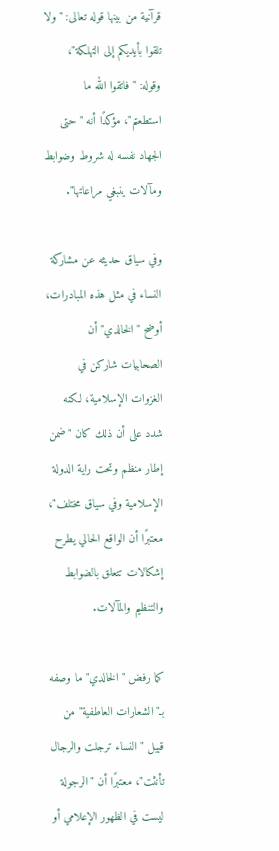قرآنية من بينها قوله تعالى: "ولا تلقوا بأيديكم إلى التهلكة"، وقوله: "فاتقوا الله ما استطعتم"، مؤكدًا أنه "حتى الجهاد نفسه له شروط وضوابط ومآلات ينبغي مراعاتها".

وفي سياق حديثه عن مشاركة النساء في مثل هذه المبادرات، أوضح "الخالدي" أن الصحابيات شاركن في الغزوات الإسلامية، لكنه شدد على أن ذلك كان "ضمن إطار منظم وتحت راية الدولة الإسلامية وفي سياق مختلف"، معتبرًا أن الواقع الحالي يطرح إشكالات تتعلق بالضوابط والتنظيم والمآلات.

كما رفض "الخالدي" ما وصفه بـ"الشعارات العاطفية" من قبيل "النساء ترجلت والرجال تأنثت"، معتبرًا أن "الرجولة ليست في الظهور الإعلامي أو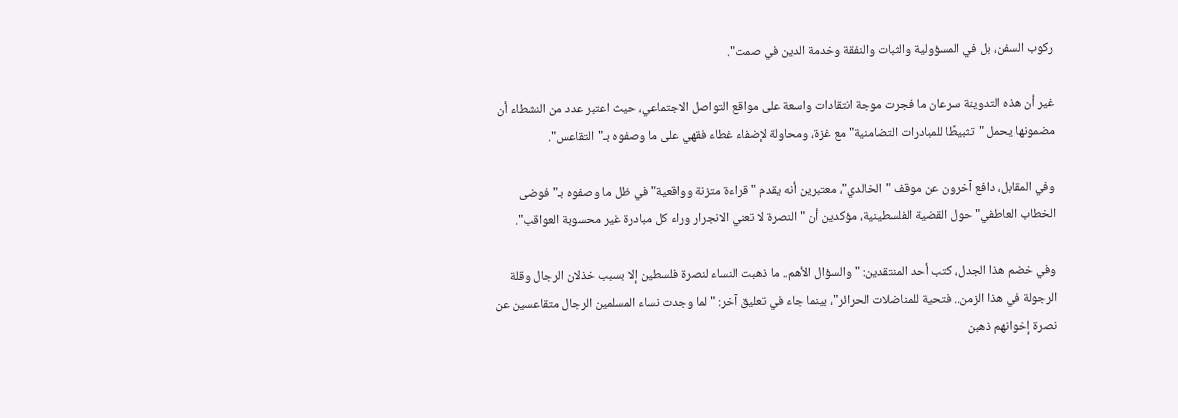ركوب السفن، بل في المسؤولية والثبات والنفقة وخدمة الدين في صمت".

غير أن هذه التدوينة سرعان ما فجرت موجة انتقادات واسعة على مواقع التواصل الاجتماعي، حيث اعتبر عدد من النشطاء أن مضمونها يحمل "تثبيطًا للمبادرات التضامنية" مع غزة، ومحاولة لإضفاء غطاء فقهي على ما وصفوه بـ"التقاعس".

وفي المقابل، دافع آخرون عن موقف "الخالدي"، معتبرين أنه يقدم "قراءة متزنة وواقعية" في ظل ما وصفوه بـ"فوضى الخطاب العاطفي" حول القضية الفلسطينية، مؤكدين أن "النصرة لا تعني الانجرار وراء كل مبادرة غير محسوبة العواقب".

وفي خضم هذا الجدل، كتب أحد المنتقدين: "والسؤال الأهم.. ما ذهبت النساء لنصرة فلسطين إلا بسبب خذلان الرجال وقلة الرجولة في هذا الزمن.. فتحية للمناضلات الحرائر"، بينما جاء في تعليق آخر: "لما وجدت نساء المسلمين الرجال متقاعسين عن نصرة إخوانهم ذهبن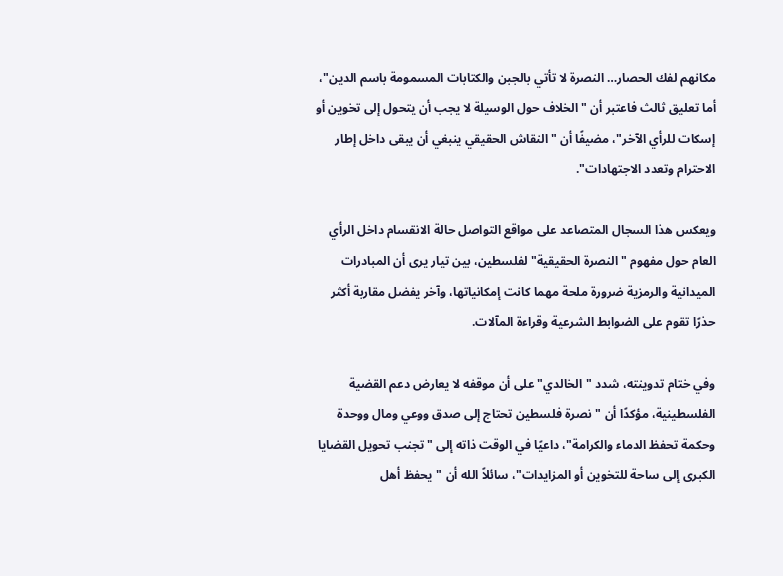مكانهم لفك الحصار… النصرة لا تأتي بالجبن والكتابات المسمومة باسم الدين"، أما تعليق ثالث فاعتبر أن "الخلاف حول الوسيلة لا يجب أن يتحول إلى تخوين أو إسكات للرأي الآخر"، مضيفًا أن "النقاش الحقيقي ينبغي أن يبقى داخل إطار الاحترام وتعدد الاجتهادات".

ويعكس هذا السجال المتصاعد على مواقع التواصل حالة الانقسام داخل الرأي العام حول مفهوم "النصرة الحقيقية" لفلسطين، بين تيار يرى أن المبادرات الميدانية والرمزية ضرورة ملحة مهما كانت إمكانياتها، وآخر يفضل مقاربة أكثر حذرًا تقوم على الضوابط الشرعية وقراءة المآلات.

وفي ختام تدوينته، شدد "الخالدي" على أن موقفه لا يعارض دعم القضية الفلسطينية، مؤكدًا أن "نصرة فلسطين تحتاج إلى صدق ووعي ومال ووحدة وحكمة تحفظ الدماء والكرامة"، داعيًا في الوقت ذاته إلى "تجنب تحويل القضايا الكبرى إلى ساحة للتخوين أو المزايدات"، سائلاً الله أن "يحفظ أهل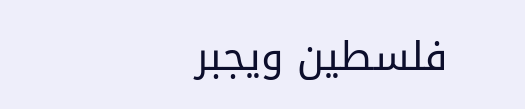فلسطين ويجبر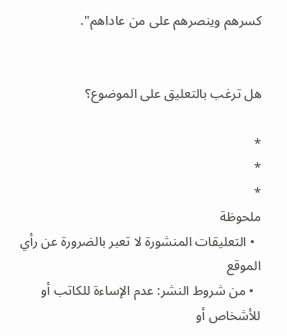كسرهم وينصرهم على من عاداهم".


هل ترغب بالتعليق على الموضوع؟

*
*
*
ملحوظة
  • التعليقات المنشورة لا تعبر بالضرورة عن رأي الموقع
  • من شروط النشر: عدم الإساءة للكاتب أو للأشخاص أو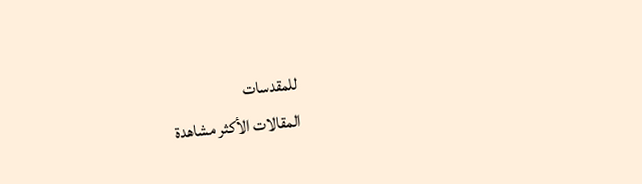للمقدسات
المقالات الأكثر مشاهدة